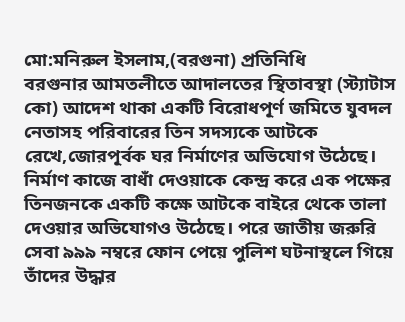মো:মনিরুল ইসলাম,(বরগুনা) প্রতিনিধি
বরগুনার আমতলীতে আদালতের স্থিতাবস্থা (স্ট্যাটাস কো) আদেশ থাকা একটি বিরোধপূর্ণ জমিতে যুবদল নেতাসহ পরিবারের তিন সদস্যকে আটকে রেখে,জোরপূর্বক ঘর নির্মাণের অভিযোগ উঠেছে।
নির্মাণ কাজে বাধাঁ দেওয়াকে কেন্দ্র করে এক পক্ষের তিনজনকে একটি কক্ষে আটকে বাইরে থেকে তালা দেওয়ার অভিযোগও উঠেছে। পরে জাতীয় জরুরি সেবা ৯৯৯ নম্বরে ফোন পেয়ে পুলিশ ঘটনাস্থলে গিয়ে তাঁদের উদ্ধার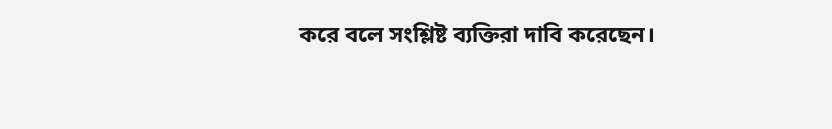করে বলে সংশ্লিষ্ট ব্যক্তিরা দাবি করেছেন।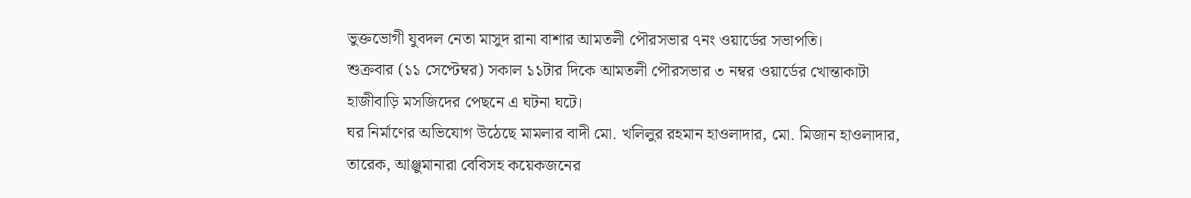ভুক্তভোগী যুবদল নেতা মাসুদ রানা বাশার আমতলী পৌরসভার ৭নং ওয়ার্ডের সভাপতি।
শুক্রবার (১১ সেপ্টেম্বর) সকাল ১১টার দিকে আমতলী পৌরসভার ৩ নম্বর ওয়ার্ডের খোন্তাকাটা হাজীবাড়ি মসজিদের পেছনে এ ঘটনা ঘটে।
ঘর নির্মাণের অভিযোগ উঠেছে মামলার বাদী মো. খলিলুর রহমান হাওলাদার, মো. মিজান হাওলাদার, তারেক, আঞ্জুমানারা বেবিসহ কয়েকজনের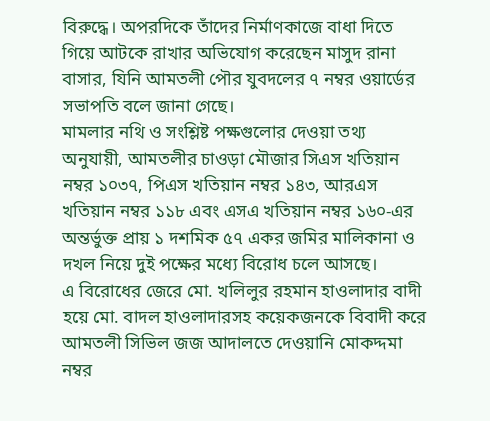বিরুদ্ধে। অপরদিকে তাঁদের নির্মাণকাজে বাধা দিতে গিয়ে আটকে রাখার অভিযোগ করেছেন মাসুদ রানা বাসার, যিনি আমতলী পৌর যুবদলের ৭ নম্বর ওয়ার্ডের সভাপতি বলে জানা গেছে।
মামলার নথি ও সংশ্লিষ্ট পক্ষগুলোর দেওয়া তথ্য অনুযায়ী, আমতলীর চাওড়া মৌজার সিএস খতিয়ান নম্বর ১০৩৭, পিএস খতিয়ান নম্বর ১৪৩, আরএস খতিয়ান নম্বর ১১৮ এবং এসএ খতিয়ান নম্বর ১৬০-এর অন্তর্ভুক্ত প্রায় ১ দশমিক ৫৭ একর জমির মালিকানা ও দখল নিয়ে দুই পক্ষের মধ্যে বিরোধ চলে আসছে।
এ বিরোধের জেরে মো. খলিলুর রহমান হাওলাদার বাদী হয়ে মো. বাদল হাওলাদারসহ কয়েকজনকে বিবাদী করে আমতলী সিভিল জজ আদালতে দেওয়ানি মোকদ্দমা নম্বর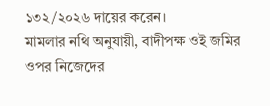১৩২/২০২৬ দায়ের করেন।
মামলার নথি অনুযায়ী, বাদীপক্ষ ওই জমির ওপর নিজেদের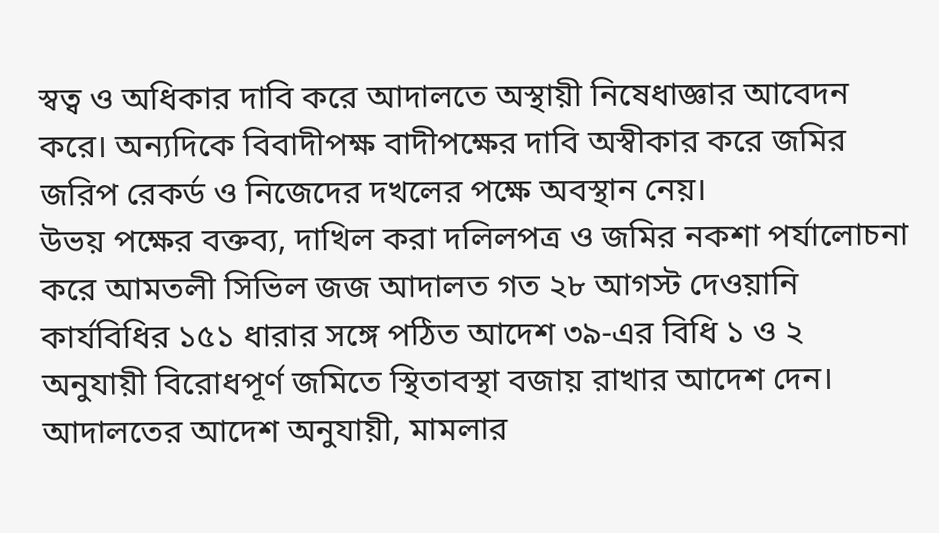স্বত্ব ও অধিকার দাবি করে আদালতে অস্থায়ী নিষেধাজ্ঞার আবেদন করে। অন্যদিকে বিবাদীপক্ষ বাদীপক্ষের দাবি অস্বীকার করে জমির জরিপ রেকর্ড ও নিজেদের দখলের পক্ষে অবস্থান নেয়।
উভয় পক্ষের বক্তব্য, দাখিল করা দলিলপত্র ও জমির নকশা পর্যালোচনা করে আমতলী সিভিল জজ আদালত গত ২৮ আগস্ট দেওয়ানি কার্যবিধির ১৫১ ধারার সঙ্গে পঠিত আদেশ ৩৯-এর বিধি ১ ও ২ অনুযায়ী বিরোধপূর্ণ জমিতে স্থিতাবস্থা বজায় রাখার আদেশ দেন।
আদালতের আদেশ অনুযায়ী, মামলার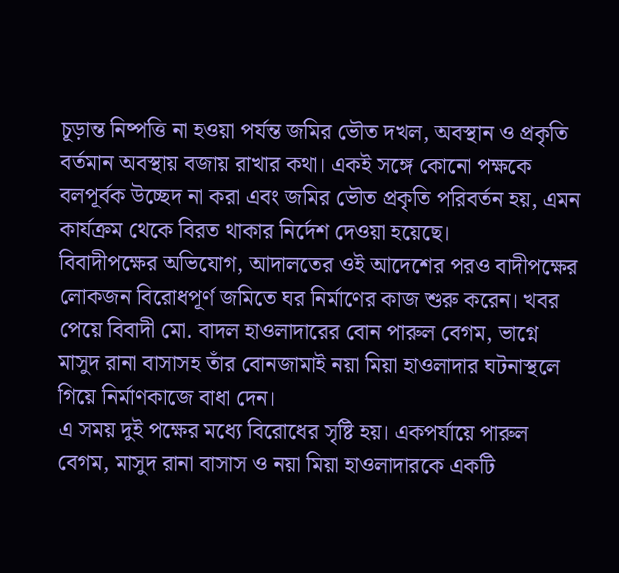চূড়ান্ত নিষ্পত্তি না হওয়া পর্যন্ত জমির ভৌত দখল, অবস্থান ও প্রকৃতি বর্তমান অবস্থায় বজায় রাখার কথা। একই সঙ্গে কোনো পক্ষকে বলপূর্বক উচ্ছেদ না করা এবং জমির ভৌত প্রকৃতি পরিবর্তন হয়, এমন কার্যক্রম থেকে বিরত থাকার নির্দেশ দেওয়া হয়েছে।
বিবাদীপক্ষের অভিযোগ, আদালতের ওই আদেশের পরও বাদীপক্ষের লোকজন বিরোধপূর্ণ জমিতে ঘর নির্মাণের কাজ শুরু করেন। খবর পেয়ে বিবাদী মো. বাদল হাওলাদারের বোন পারুল বেগম, ভাগ্নে মাসুদ রানা বাসাসহ তাঁর বোনজামাই নয়া মিয়া হাওলাদার ঘটনাস্থলে গিয়ে নির্মাণকাজে বাধা দেন।
এ সময় দুই পক্ষের মধ্যে বিরোধের সৃষ্টি হয়। একপর্যায়ে পারুল বেগম, মাসুদ রানা বাসাস ও নয়া মিয়া হাওলাদারকে একটি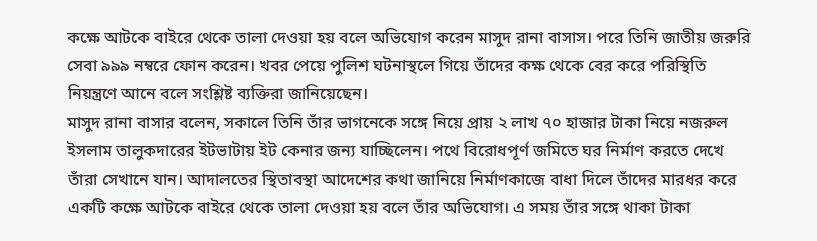কক্ষে আটকে বাইরে থেকে তালা দেওয়া হয় বলে অভিযোগ করেন মাসুদ রানা বাসাস। পরে তিনি জাতীয় জরুরি সেবা ৯৯৯ নম্বরে ফোন করেন। খবর পেয়ে পুলিশ ঘটনাস্থলে গিয়ে তাঁদের কক্ষ থেকে বের করে পরিস্থিতি নিয়ন্ত্রণে আনে বলে সংশ্লিষ্ট ব্যক্তিরা জানিয়েছেন।
মাসুদ রানা বাসার বলেন, সকালে তিনি তাঁর ভাগনেকে সঙ্গে নিয়ে প্রায় ২ লাখ ৭০ হাজার টাকা নিয়ে নজরুল ইসলাম তালুকদারের ইটভাটায় ইট কেনার জন্য যাচ্ছিলেন। পথে বিরোধপূর্ণ জমিতে ঘর নির্মাণ করতে দেখে তাঁরা সেখানে যান। আদালতের স্থিতাবস্থা আদেশের কথা জানিয়ে নির্মাণকাজে বাধা দিলে তাঁদের মারধর করে একটি কক্ষে আটকে বাইরে থেকে তালা দেওয়া হয় বলে তাঁর অভিযোগ। এ সময় তাঁর সঙ্গে থাকা টাকা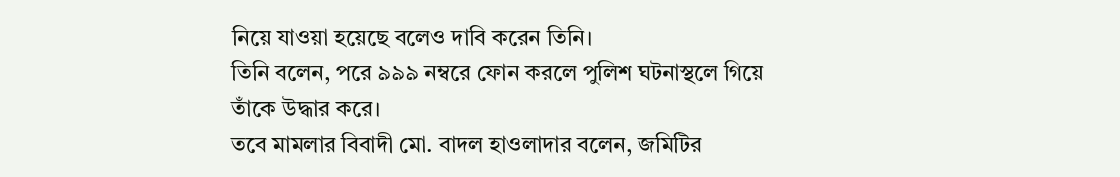নিয়ে যাওয়া হয়েছে বলেও দাবি করেন তিনি।
তিনি বলেন, পরে ৯৯৯ নম্বরে ফোন করলে পুলিশ ঘটনাস্থলে গিয়ে তাঁকে উদ্ধার করে।
তবে মামলার বিবাদী মো. বাদল হাওলাদার বলেন, জমিটির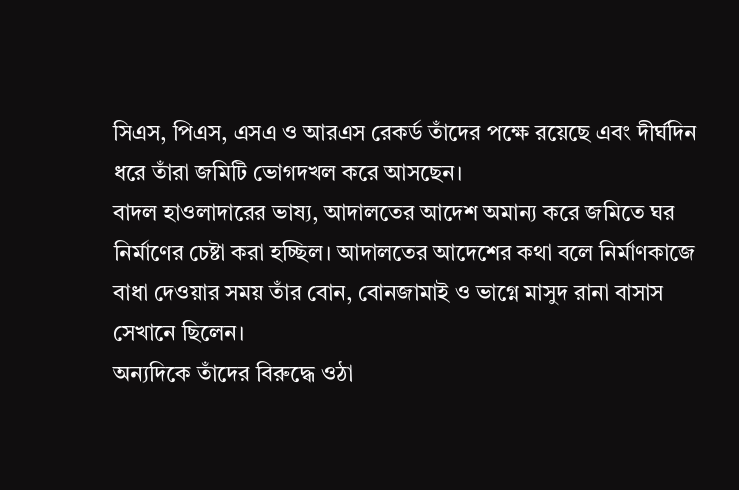সিএস, পিএস, এসএ ও আরএস রেকর্ড তাঁদের পক্ষে রয়েছে এবং দীর্ঘদিন ধরে তাঁরা জমিটি ভোগদখল করে আসছেন।
বাদল হাওলাদারের ভাষ্য, আদালতের আদেশ অমান্য করে জমিতে ঘর নির্মাণের চেষ্টা করা হচ্ছিল। আদালতের আদেশের কথা বলে নির্মাণকাজে বাধা দেওয়ার সময় তাঁর বোন, বোনজামাই ও ভাগ্নে মাসুদ রানা বাসাস সেখানে ছিলেন।
অন্যদিকে তাঁদের বিরুদ্ধে ওঠা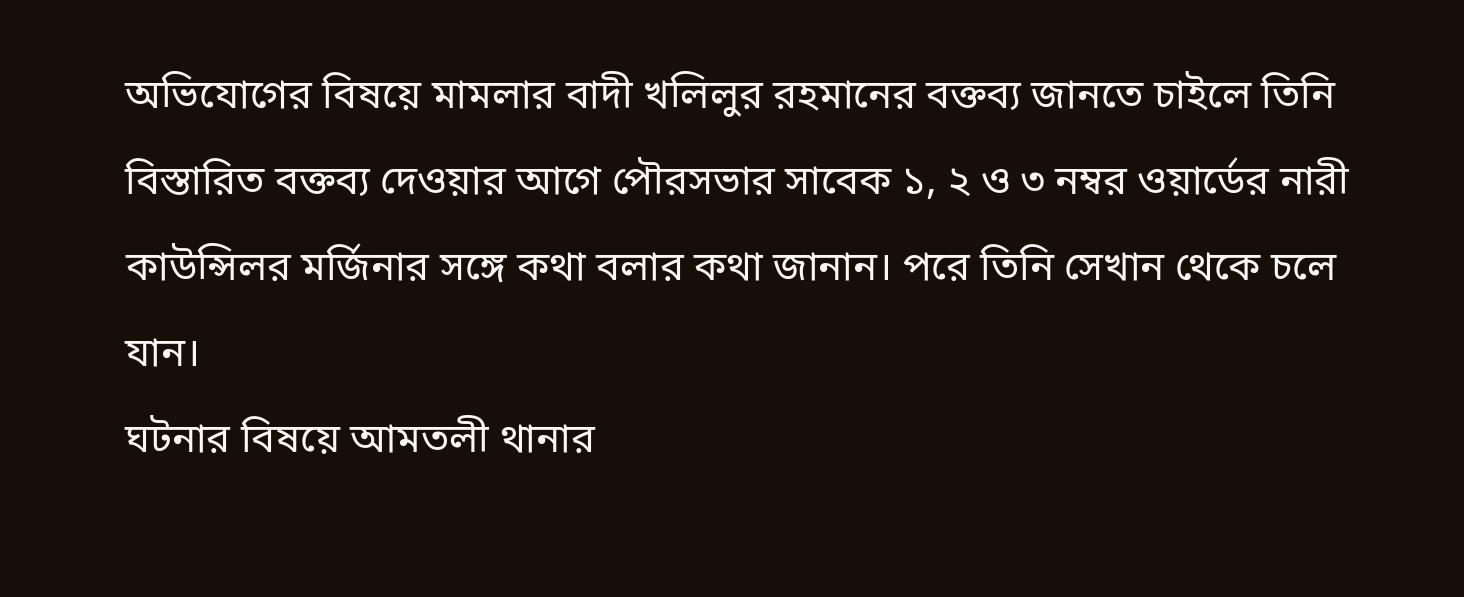অভিযোগের বিষয়ে মামলার বাদী খলিলুর রহমানের বক্তব্য জানতে চাইলে তিনি বিস্তারিত বক্তব্য দেওয়ার আগে পৌরসভার সাবেক ১, ২ ও ৩ নম্বর ওয়ার্ডের নারী কাউন্সিলর মর্জিনার সঙ্গে কথা বলার কথা জানান। পরে তিনি সেখান থেকে চলে যান।
ঘটনার বিষয়ে আমতলী থানার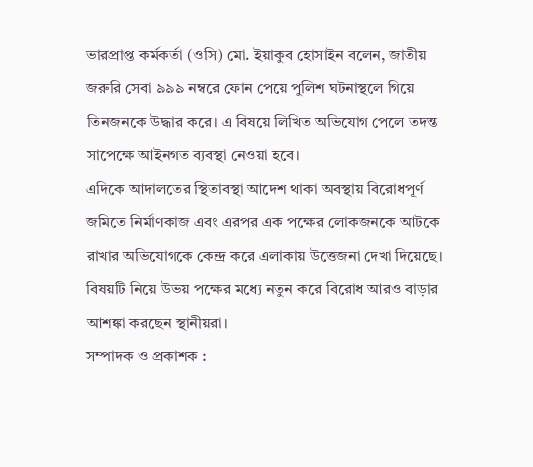ভারপ্রাপ্ত কর্মকর্তা (ওসি) মো. ইয়াকুব হোসাইন বলেন, জাতীয় জরুরি সেবা ৯৯৯ নম্বরে ফোন পেয়ে পুলিশ ঘটনাস্থলে গিয়ে তিনজনকে উদ্ধার করে। এ বিষয়ে লিখিত অভিযোগ পেলে তদন্ত সাপেক্ষে আইনগত ব্যবস্থা নেওয়া হবে।
এদিকে আদালতের স্থিতাবস্থা আদেশ থাকা অবস্থায় বিরোধপূর্ণ জমিতে নির্মাণকাজ এবং এরপর এক পক্ষের লোকজনকে আটকে রাখার অভিযোগকে কেন্দ্র করে এলাকায় উত্তেজনা দেখা দিয়েছে। বিষয়টি নিয়ে উভয় পক্ষের মধ্যে নতুন করে বিরোধ আরও বাড়ার আশঙ্কা করছেন স্থানীয়রা।
সম্পাদক ও প্রকাশক :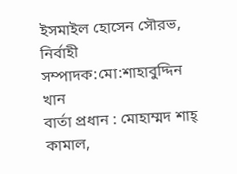ইসমাইল হোসেন সৌরভ,
নির্বাহী সম্পাদক:মো:শাহাবুদ্দিন খান
বার্তা প্রধান : মোহাম্মদ শাহ্ কামাল,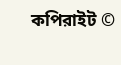কপিরাইট ©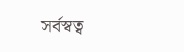সর্বস্বত্ব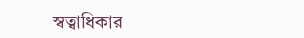স্বত্বাধিকার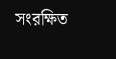সংরক্ষিত